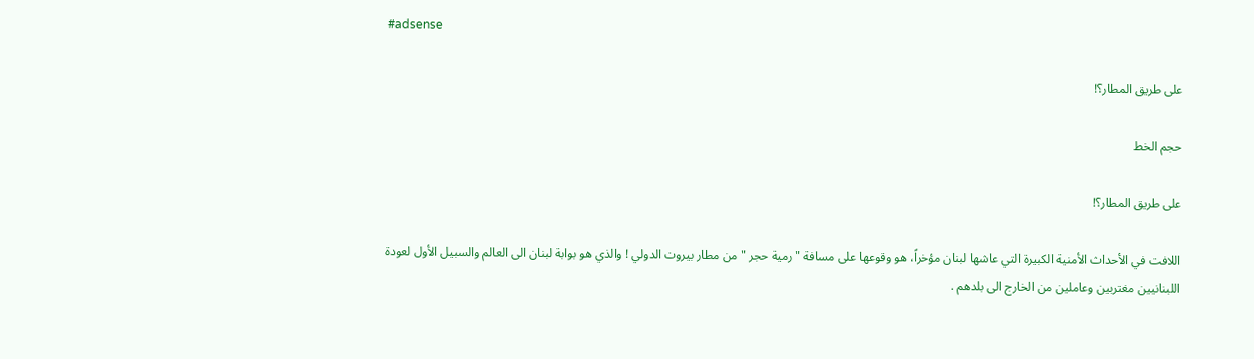#adsense

على طريق المطار؟!

حجم الخط

على طريق المطار؟!

اللافت في الأحداث الأمنية الكبيرة التي عاشها لبنان مؤخراً، هو وقوعها على مسافة " رمية حجر " من مطار بيروت الدولي ! والذي هو بوابة لبنان الى العالم والسبيل الأول لعودة اللبنانيين مغتربين وعاملين من الخارج الى بلدهم .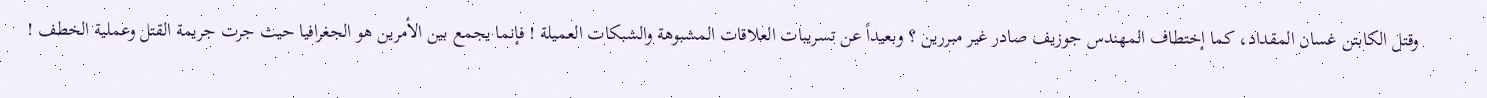وقتل الكابتن غسان المقداد، كما إختطاف المهندس جوزيف صادر غير مبررين ؟ وبعيداً عن تسريبات العلاقات المشبوهة والشبكات العميلة ! فإنما يجمع بين الأمرين هو الجغرافيا حيث جرت جريمة القتل وعملية الخطف !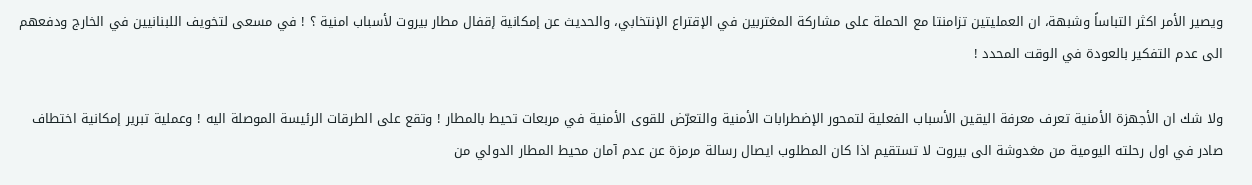ويصير الأمر اكثر التباساً وشبهة، ان العمليتين تزامنتا مع الحملة على مشاركة المغتربين في الإقتراع الإنتخابي، والحديث عن إمكانية إقفال مطار بيروت لأسباب امنية ؟ ! في مسعى لتخويف اللبنانيين في الخارج ودفعهم الى عدم التفكير بالعودة في الوقت المحدد !

ولا شك ان الأجهزة الأمنية تعرف معرفة اليقين الأسباب الفعلية لتمحور الإضطرابات الأمنية والتعرّض للقوى الأمنية في مربعات تحيط بالمطار ! وتقع على الطرقات الرئيسة الموصلة اليه ! وعملية تبرير إمكانية اختطاف صادر في اول رحلته اليومية من مغدوشة الى بيروت لا تستقيم اذا كان المطلوب ايصال رسالة مرمزة عن عدم آمان محيط المطار الدولي من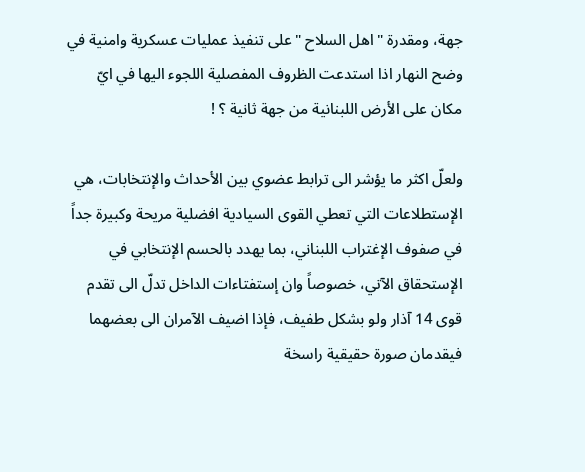جهة، ومقدرة " اهل السلاح " على تنفيذ عمليات عسكرية وامنية في وضح النهار اذا استدعت الظروف المفصلية اللجوء اليها في ايّ مكان على الأرض اللبنانية من جهة ثانية ؟ !

ولعلّ اكثر ما يؤشر الى ترابط عضوي بين الأحداث والإنتخابات، هي الإستطلاعات التي تعطي القوى السيادية افضلية مريحة وكبيرة جداً في صفوف الإغتراب اللبناني، بما يهدد بالحسم الإنتخابي في الإستحقاق الآتي، خصوصاً وان إستفتاءات الداخل تدلّ الى تقدم قوى 14 آذار ولو بشكل طفيف، فإذا اضيف الآمران الى بعضهما فيقدمان صورة حقيقية راسخة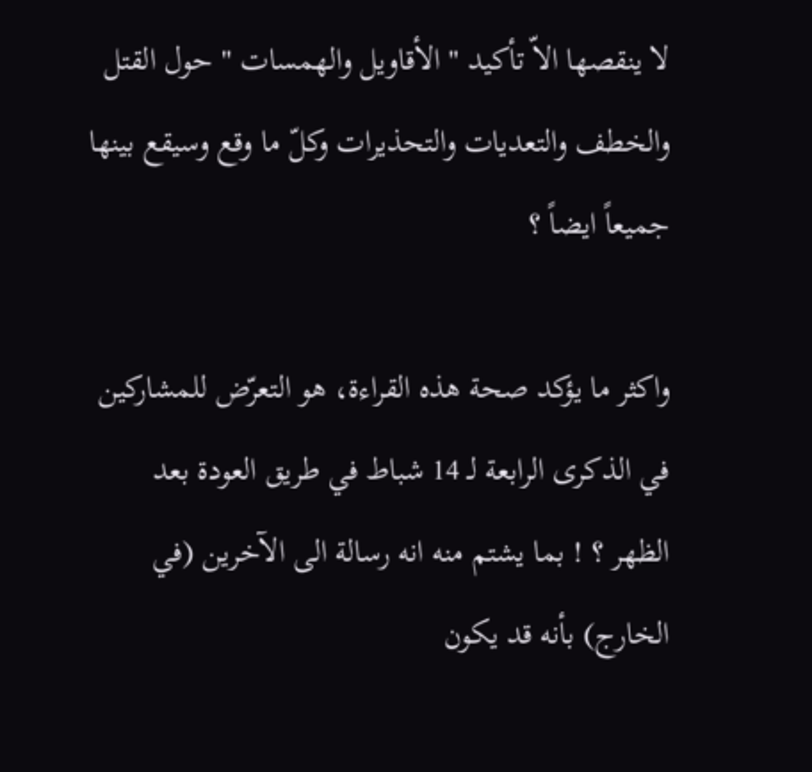لا ينقصها الاّ تأكيد " الأقاويل والهمسات " حول القتل والخطف والتعديات والتحذيرات وكلّ ما وقع وسيقع بينها جميعاً ايضاً ؟

واكثر ما يؤكد صحة هذه القراءة، هو التعرّض للمشاركين في الذكرى الرابعة لـ 14 شباط في طريق العودة بعد الظهر ؟ ! بما يشتم منه انه رسالة الى الآخرين (في الخارج) بأنه قد يكون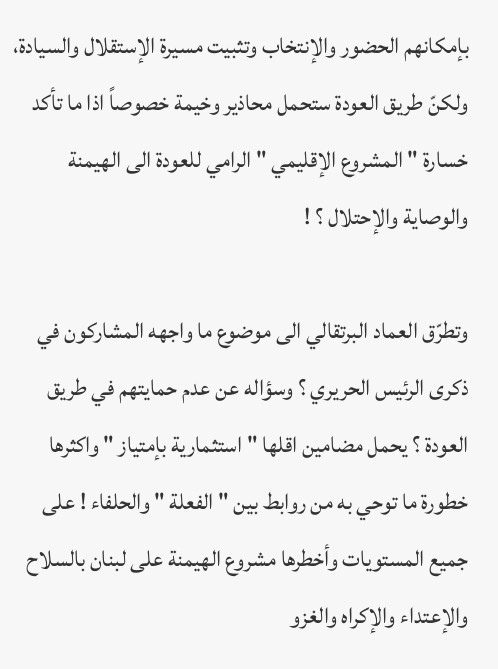بإمكانهم الحضور والإنتخاب وتثبيت مسيرة الإستقلال والسيادة، ولكنّ طريق العودة ستحمل محاذير وخيمة خصوصاً اذا ما تأكد خسارة " المشروع الإقليمي " الرامي للعودة الى الهيمنة والوصاية والإحتلال ؟ !

وتطرّق العماد البرتقالي الى موضوع ما واجهه المشاركون في ذكرى الرئيس الحريري ؟ وسؤاله عن عدم حمايتهم في طريق العودة ؟ يحمل مضامين اقلها " استثمارية بإمتياز " واكثرها خطورة ما توحي به من روابط بين " الفعلة " والحلفاء ! على جميع المستويات وأخطرها مشروع الهيمنة على لبنان بالسلاح والإعتداء والإكراه والغزو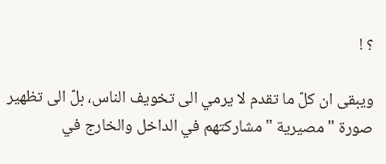؟ !

ويبقى ان كلّ ما تقدم لا يرمي الى تخويف الناس، بلّ الى تظهير صورة " مصيرية " مشاركتهم في الداخل والخارج في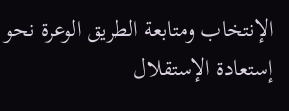الإنتخاب ومتابعة الطريق الوعرة نحو إستعادة الإستقلال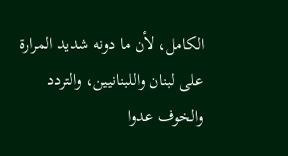الكامل، لأن ما دونه شديد المرارة على لبنان واللبنانيين، والتردد والخوف عدوا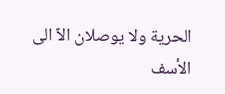الحرية ولا يوصلان الاّ الى الأسف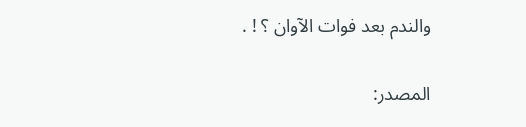والندم بعد فوات الآوان ؟ ! .

المصدر: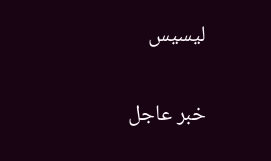ليسيس

خبر عاجل